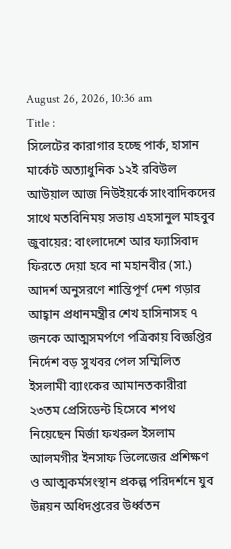August 26, 2026, 10:36 am
Title :
সিলেটের কারাগার হচ্ছে পার্ক, হাসান মার্কেট অত্যাধুনিক ১২ই রবিউল আউয়াল আজ নিউইয়র্কে সাংবাদিকদের সাথে মতবিনিময় সভায় এহসানুল মাহবুব জুবায়ের: বাংলাদেশে আর ফ্যাসিবাদ ফিরতে দেয়া হবে না মহানবীর (সা.) আদর্শ অনুসরণে শান্তিপূর্ণ দেশ গড়ার আহ্বান প্রধানমন্ত্রীর শেখ হাসিনাসহ ৭ জনকে আত্মসমর্পণে পত্রিকায় বিজ্ঞপ্তির নির্দেশ বড় সুখবর পেল সম্মিলিত ইসলামী ব্যাংকের আমানতকারীরা ২৩তম প্রেসিডেন্ট হিসেবে শপথ নিয়েছেন মির্জা ফখরুল ইসলাম আলমগীর ইনসাফ ভিলেজের প্রশিক্ষণ ও আত্মকর্মসংস্থান প্রকল্প পরিদর্শনে যুব উন্নয়ন অধিদপ্তরের উর্ধ্বতন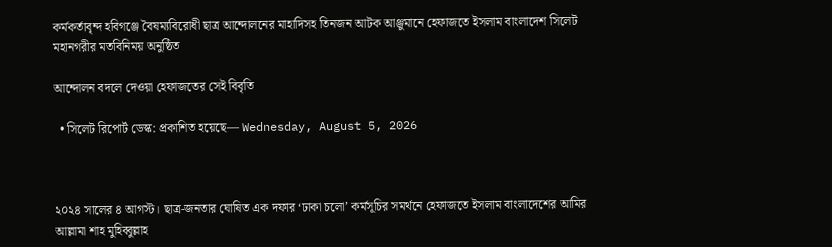কর্মকর্তাবৃন্দ হবিগঞ্জে বৈষম্যবিরোধী ছাত্র আন্দোলনের মাহাদিসহ তিনজন আটক আঞ্জুমানে হেফাজতে ইসলাম বাংলাদেশ সিলেট মহানগরীর মতবিনিময় অনুষ্ঠিত

আন্দোলন বদলে দেওয়া হেফাজতের সেই বিবৃতি

  • সিলেট রিপোর্ট ডেস্ক: প্রকাশিত হয়েছে— Wednesday, August 5, 2026



২০২৪ সালের ৪ আগস্ট। ছাত্র-জনতার ঘোষিত এক দফার ‘ঢাকা চলো’ কর্মসূচির সমর্থনে হেফাজতে ইসলাম বাংলাদেশের আমির আল্লামা শাহ মুহিব্বুল্লাহ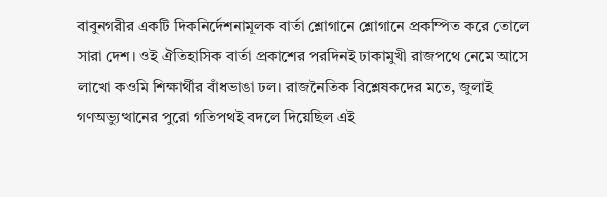বাবুনগরীর একটি দিকনির্দেশনামূলক বার্তা শ্লোগানে শ্লোগানে প্রকম্পিত করে তোলে সারা দেশ। ওই ঐতিহাসিক বার্তা প্রকাশের পরদিনই ঢাকামুখী রাজপথে নেমে আসে লাখো কওমি শিক্ষার্থীর বাঁধভাঙা ঢল। রাজনৈতিক বিশ্লেষকদের মতে, জুলাই গণঅভ্যুত্থানের পুরো গতিপথই বদলে দিয়েছিল এই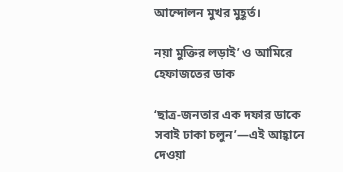আন্দোলন মুখর মুহূর্ত।

নয়া মুক্তির লড়াই’ ও আমিরে হেফাজতের ডাক

‘ছাত্র-জনতার এক দফার ডাকে সবাই ঢাকা চলুন’—এই আহ্বানে দেওয়া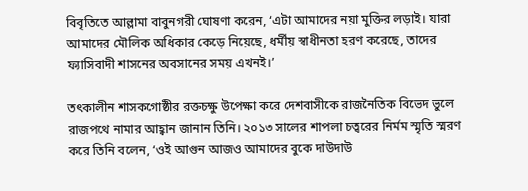বিবৃতিতে আল্লামা বাবুনগরী ঘোষণা করেন, ‘এটা আমাদের নয়া মুক্তির লড়াই। যারা আমাদের মৌলিক অধিকার কেড়ে নিয়েছে, ধর্মীয় স্বাধীনতা হরণ করেছে, তাদের ফ্যাসিবাদী শাসনের অবসানের সময় এখনই।’

তৎকালীন শাসকগোষ্ঠীর রক্তচক্ষু উপেক্ষা করে দেশবাসীকে রাজনৈতিক বিভেদ ভুলে রাজপথে নামার আহ্বান জানান তিনি। ২০১৩ সালের শাপলা চত্বরের নির্মম স্মৃতি স্মরণ করে তিনি বলেন, ‘ওই আগুন আজও আমাদের বুকে দাউদাউ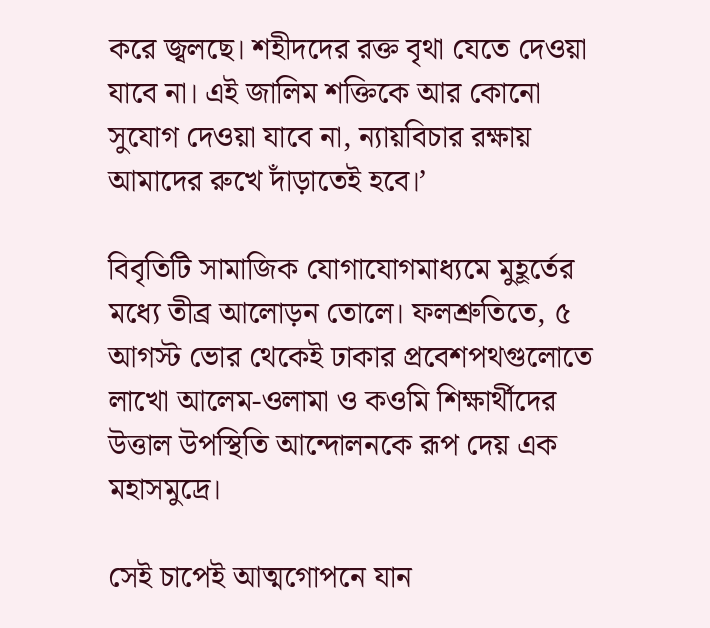করে জ্বলছে। শহীদদের রক্ত বৃথা যেতে দেওয়া যাবে না। এই জালিম শক্তিকে আর কোনো সুযোগ দেওয়া যাবে না, ন্যায়বিচার রক্ষায় আমাদের রুখে দাঁড়াতেই হবে।’

বিবৃতিটি সামাজিক যোগাযোগমাধ্যমে মুহূর্তের মধ্যে তীব্র আলোড়ন তোলে। ফলশ্রুতিতে, ৫ আগস্ট ভোর থেকেই ঢাকার প্রবেশপথগুলোতে লাখো আলেম-ওলামা ও কওমি শিক্ষার্থীদের উত্তাল উপস্থিতি আন্দোলনকে রূপ দেয় এক মহাসমুদ্রে।

সেই চাপেই আত্মগোপনে যান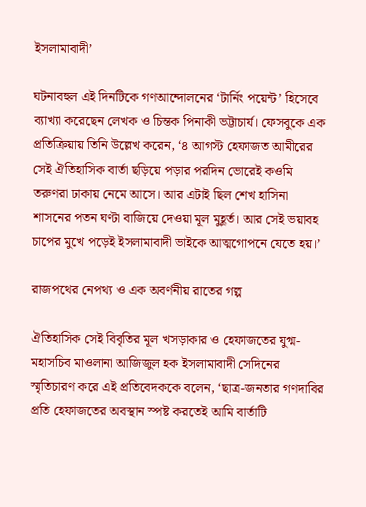ইসলামাবাদী’

ঘটনাবহুল এই দিনটিকে গণআন্দোলনের ‘টার্নিং পয়েন্ট’ হিসেবে ব্যাখ্যা করেছেন লেখক ও চিন্তক পিনাকী ভট্টাচার্য। ফেসবুকে এক প্রতিক্রিয়ায় তিনি উল্লেখ করেন, ‘৪ আগস্ট হেফাজত আমীরের সেই ঐতিহাসিক বার্তা ছড়িয়ে পড়ার পরদিন ভোরেই কওমি তরুণরা ঢাকায় নেমে আসে। আর এটাই ছিল শেখ হাসিনা শাসনের পতন ঘণ্টা বাজিয়ে দেওয়া মূল মুহূর্ত। আর সেই ভয়াবহ চাপের মুখে পড়েই ইসলামাবাদী ভাইকে আত্মগোপনে যেতে হয়।’

রাজপথের নেপথ্য ও এক অবর্ণনীয় রাতের গল্প

ঐতিহাসিক সেই বিবৃতির মূল খসড়াকার ও হেফাজতের যুগ্ম-মহাসচিব মাওলানা আজিজুল হক ইসলামাবাদী সেদিনের স্মৃতিচারণ করে এই প্রতিবেদককে বলেন, ‘ছাত্র-জনতার গণদাবির প্রতি হেফাজতের অবস্থান স্পষ্ট করতেই আমি বার্তাটি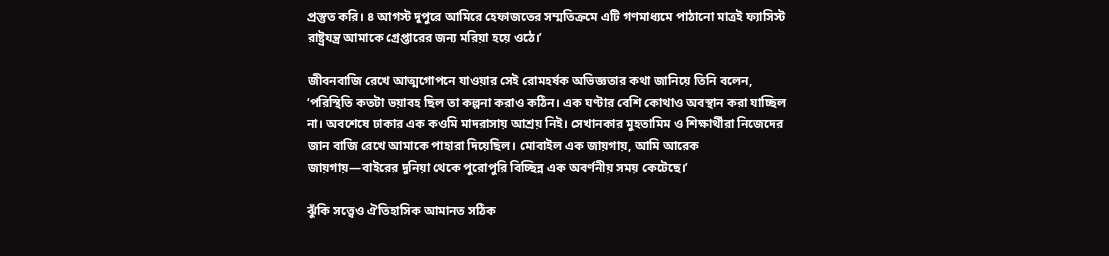প্রস্তুত করি। ৪ আগস্ট দুপুরে আমিরে হেফাজতের সম্মতিক্রমে এটি গণমাধ্যমে পাঠানো মাত্রই ফ্যাসিস্ট রাষ্ট্রযন্ত্র আমাকে গ্রেপ্তারের জন্য মরিয়া হয়ে ওঠে।’

জীবনবাজি রেখে আত্মগোপনে যাওয়ার সেই রোমহর্ষক অভিজ্ঞতার কথা জানিয়ে তিনি বলেন, ‘পরিস্থিতি কতটা ভয়াবহ ছিল তা কল্পনা করাও কঠিন। এক ঘণ্টার বেশি কোথাও অবস্থান করা যাচ্ছিল না। অবশেষে ঢাকার এক কওমি মাদরাসায় আশ্রয় নিই। সেখানকার মুহতামিম ও শিক্ষার্থীরা নিজেদের জান বাজি রেখে আমাকে পাহারা দিয়েছিল। মোবাইল এক জায়গায়, আমি আরেক জায়গায়—বাইরের দুনিয়া থেকে পুরোপুরি বিচ্ছিন্ন এক অবর্ণনীয় সময় কেটেছে।’

ঝুঁকি সত্ত্বেও ঐতিহাসিক আমানত সঠিক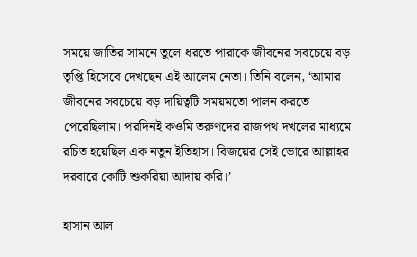সময়ে জাতির সামনে তুলে ধরতে পারাকে জীবনের সবচেয়ে বড় তৃপ্তি হিসেবে দেখছেন এই আলেম নেতা। তিনি বলেন, ‘আমার জীবনের সবচেয়ে বড় দায়িত্বটি সময়মতো পালন করতে পেরেছিলাম। পরদিনই কওমি তরুণদের রাজপথ দখলের মাধ্যমে রচিত হয়েছিল এক নতুন ইতিহাস। বিজয়ের সেই ভোরে আল্লাহর দরবারে কোটি শুকরিয়া আদায় করি।’

হাসান আল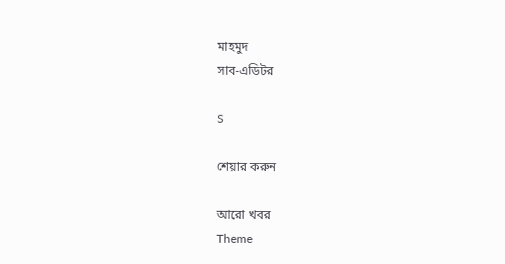মাহমুদ
সাব-এডিটর

S

শেয়ার করুন

আরো খবর
Theme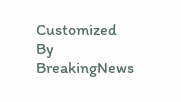Customized By BreakingNews